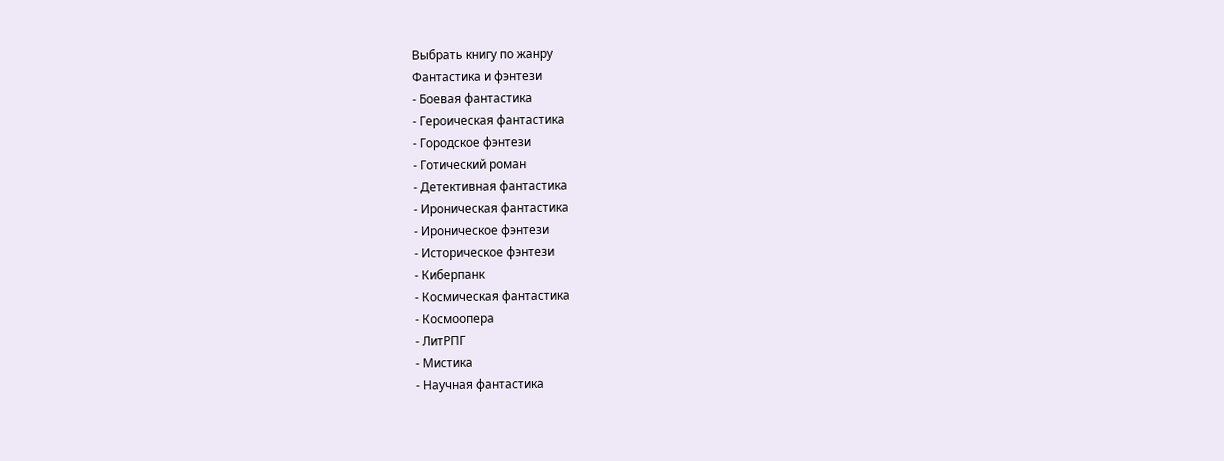Выбрать книгу по жанру
Фантастика и фэнтези
- Боевая фантастика
- Героическая фантастика
- Городское фэнтези
- Готический роман
- Детективная фантастика
- Ироническая фантастика
- Ироническое фэнтези
- Историческое фэнтези
- Киберпанк
- Космическая фантастика
- Космоопера
- ЛитРПГ
- Мистика
- Научная фантастика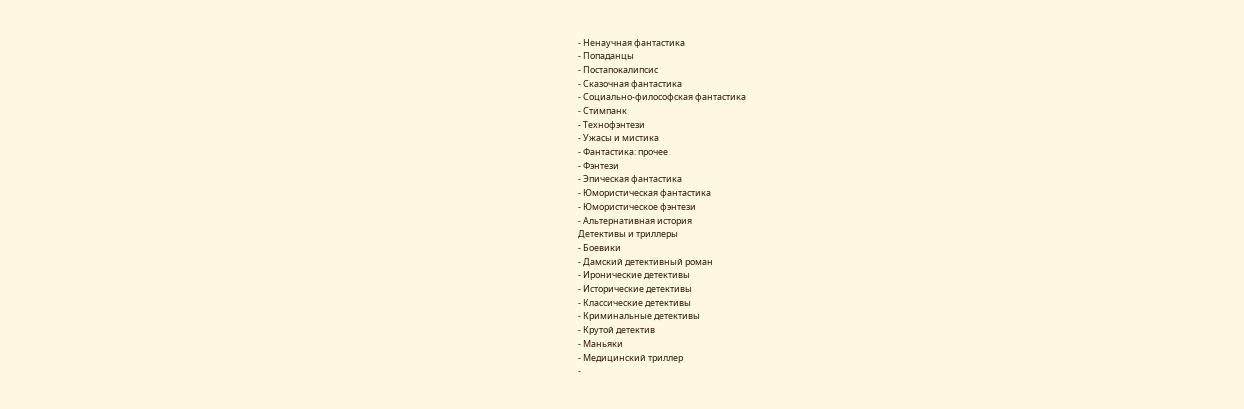- Ненаучная фантастика
- Попаданцы
- Постапокалипсис
- Сказочная фантастика
- Социально-философская фантастика
- Стимпанк
- Технофэнтези
- Ужасы и мистика
- Фантастика: прочее
- Фэнтези
- Эпическая фантастика
- Юмористическая фантастика
- Юмористическое фэнтези
- Альтернативная история
Детективы и триллеры
- Боевики
- Дамский детективный роман
- Иронические детективы
- Исторические детективы
- Классические детективы
- Криминальные детективы
- Крутой детектив
- Маньяки
- Медицинский триллер
-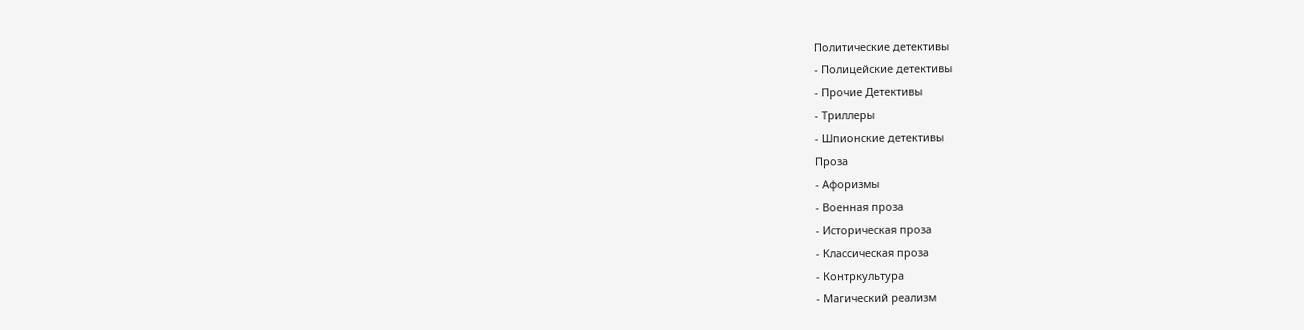Политические детективы
- Полицейские детективы
- Прочие Детективы
- Триллеры
- Шпионские детективы
Проза
- Афоризмы
- Военная проза
- Историческая проза
- Классическая проза
- Контркультура
- Магический реализм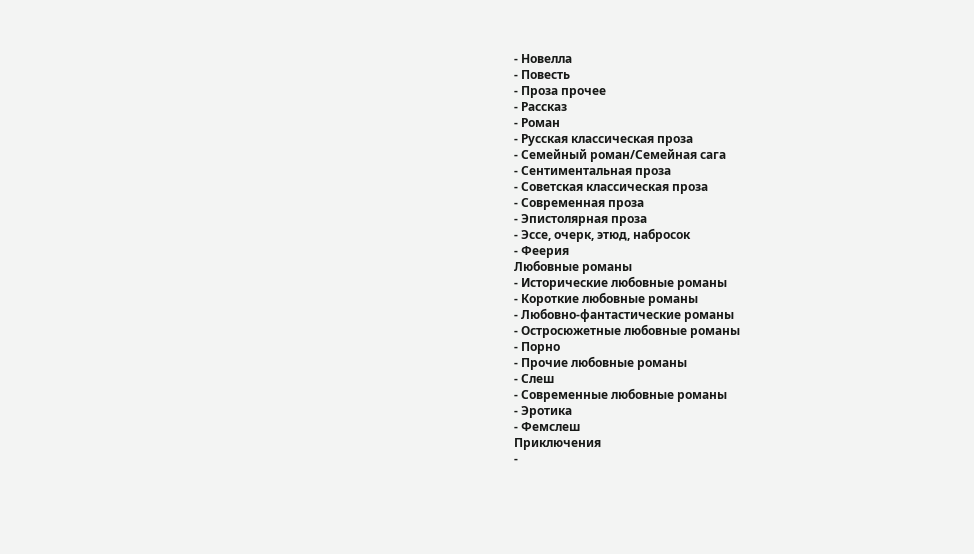- Новелла
- Повесть
- Проза прочее
- Рассказ
- Роман
- Русская классическая проза
- Семейный роман/Семейная сага
- Сентиментальная проза
- Советская классическая проза
- Современная проза
- Эпистолярная проза
- Эссе, очерк, этюд, набросок
- Феерия
Любовные романы
- Исторические любовные романы
- Короткие любовные романы
- Любовно-фантастические романы
- Остросюжетные любовные романы
- Порно
- Прочие любовные романы
- Слеш
- Современные любовные романы
- Эротика
- Фемслеш
Приключения
-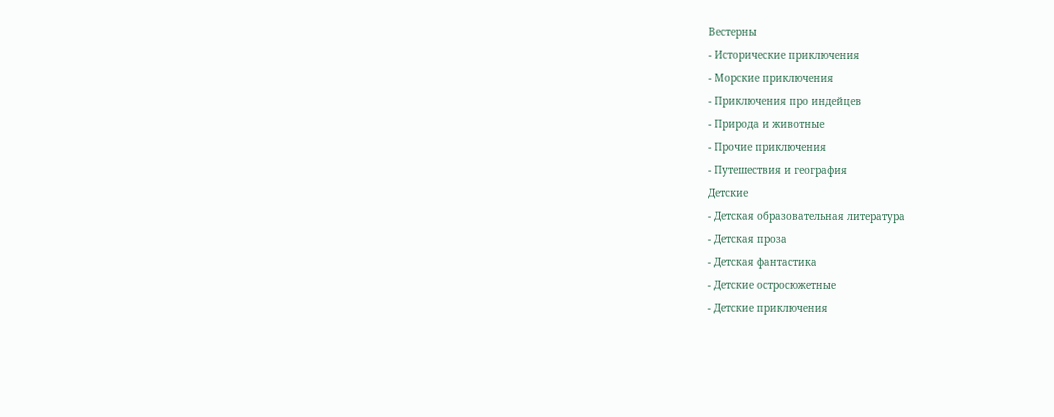Вестерны
- Исторические приключения
- Морские приключения
- Приключения про индейцев
- Природа и животные
- Прочие приключения
- Путешествия и география
Детские
- Детская образовательная литература
- Детская проза
- Детская фантастика
- Детские остросюжетные
- Детские приключения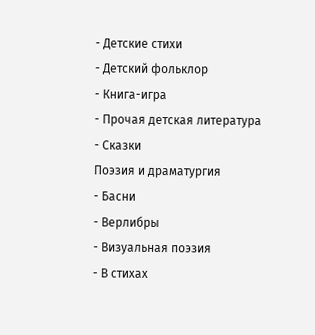- Детские стихи
- Детский фольклор
- Книга-игра
- Прочая детская литература
- Сказки
Поэзия и драматургия
- Басни
- Верлибры
- Визуальная поэзия
- В стихах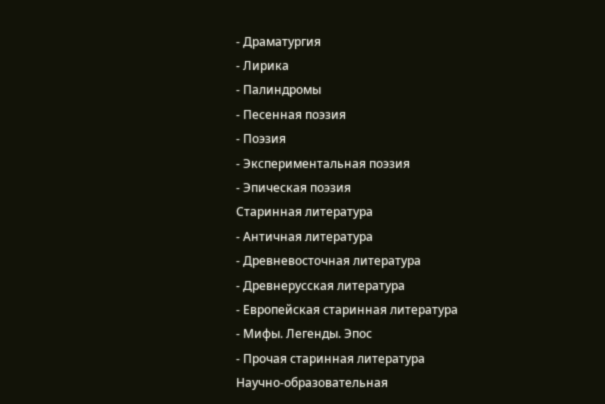- Драматургия
- Лирика
- Палиндромы
- Песенная поэзия
- Поэзия
- Экспериментальная поэзия
- Эпическая поэзия
Старинная литература
- Античная литература
- Древневосточная литература
- Древнерусская литература
- Европейская старинная литература
- Мифы. Легенды. Эпос
- Прочая старинная литература
Научно-образовательная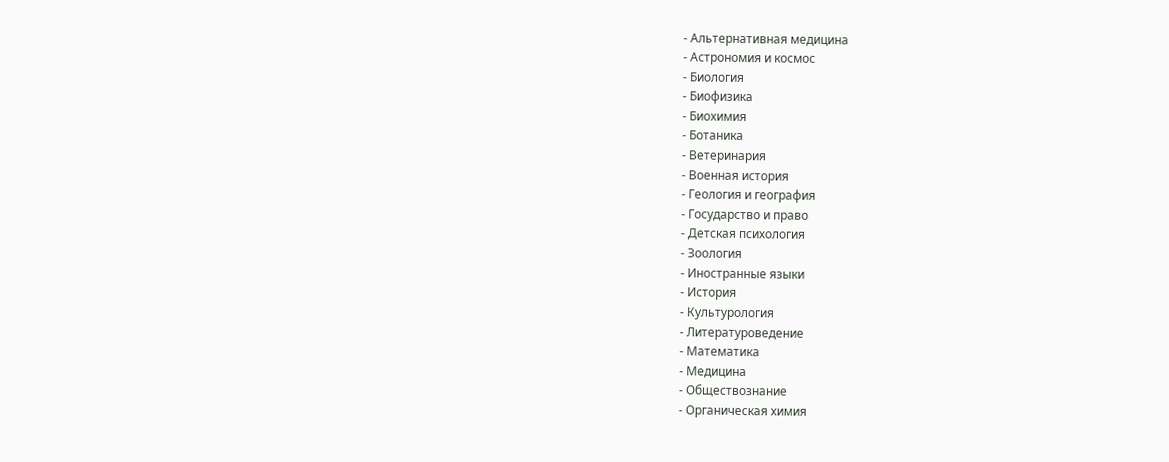- Альтернативная медицина
- Астрономия и космос
- Биология
- Биофизика
- Биохимия
- Ботаника
- Ветеринария
- Военная история
- Геология и география
- Государство и право
- Детская психология
- Зоология
- Иностранные языки
- История
- Культурология
- Литературоведение
- Математика
- Медицина
- Обществознание
- Органическая химия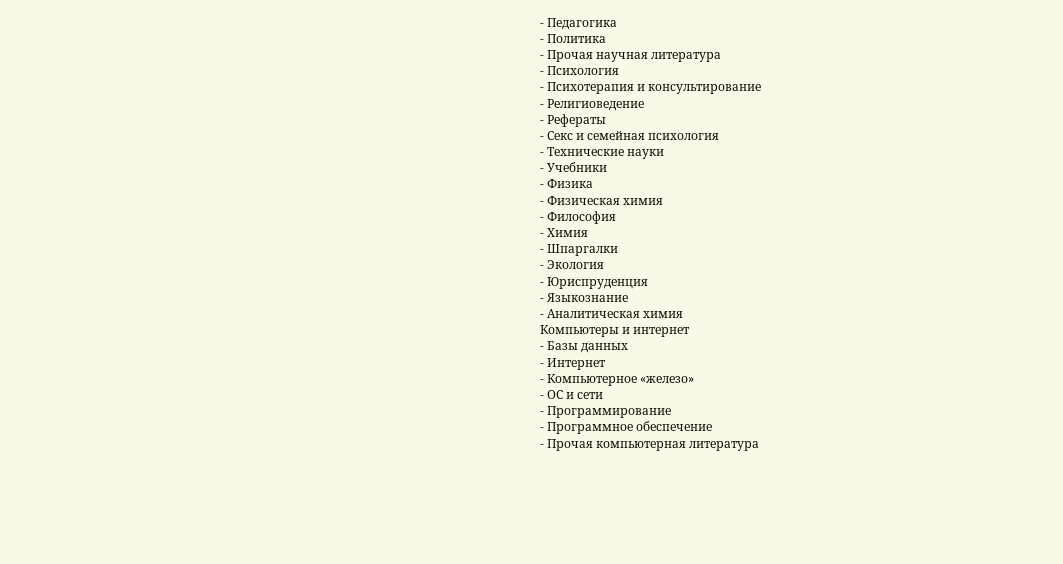- Педагогика
- Политика
- Прочая научная литература
- Психология
- Психотерапия и консультирование
- Религиоведение
- Рефераты
- Секс и семейная психология
- Технические науки
- Учебники
- Физика
- Физическая химия
- Философия
- Химия
- Шпаргалки
- Экология
- Юриспруденция
- Языкознание
- Аналитическая химия
Компьютеры и интернет
- Базы данных
- Интернет
- Компьютерное «железо»
- ОС и сети
- Программирование
- Программное обеспечение
- Прочая компьютерная литература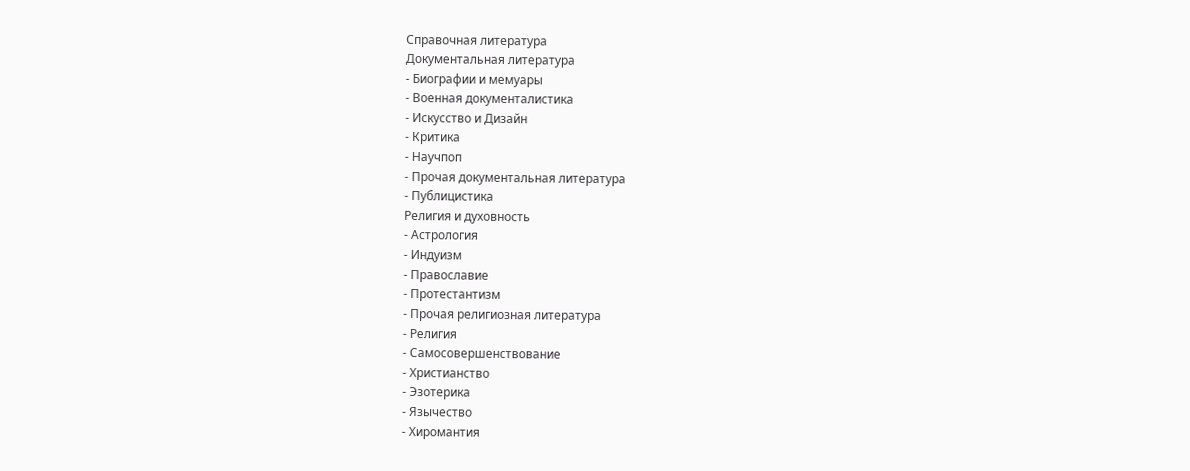Справочная литература
Документальная литература
- Биографии и мемуары
- Военная документалистика
- Искусство и Дизайн
- Критика
- Научпоп
- Прочая документальная литература
- Публицистика
Религия и духовность
- Астрология
- Индуизм
- Православие
- Протестантизм
- Прочая религиозная литература
- Религия
- Самосовершенствование
- Христианство
- Эзотерика
- Язычество
- Хиромантия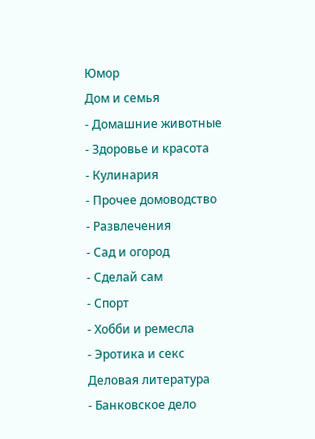Юмор
Дом и семья
- Домашние животные
- Здоровье и красота
- Кулинария
- Прочее домоводство
- Развлечения
- Сад и огород
- Сделай сам
- Спорт
- Хобби и ремесла
- Эротика и секс
Деловая литература
- Банковское дело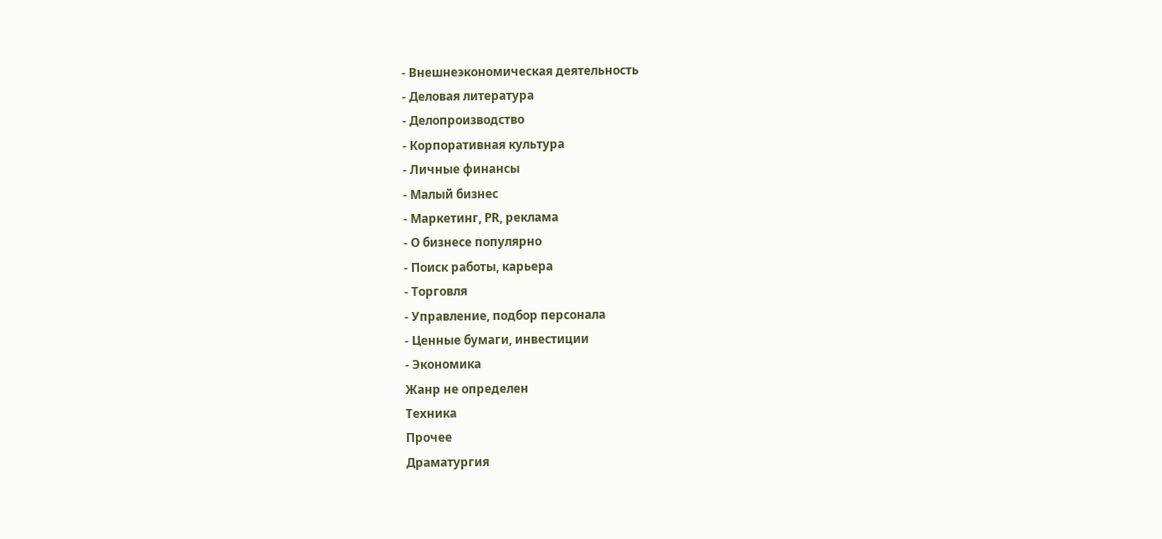- Внешнеэкономическая деятельность
- Деловая литература
- Делопроизводство
- Корпоративная культура
- Личные финансы
- Малый бизнес
- Маркетинг, PR, реклама
- О бизнесе популярно
- Поиск работы, карьера
- Торговля
- Управление, подбор персонала
- Ценные бумаги, инвестиции
- Экономика
Жанр не определен
Техника
Прочее
Драматургия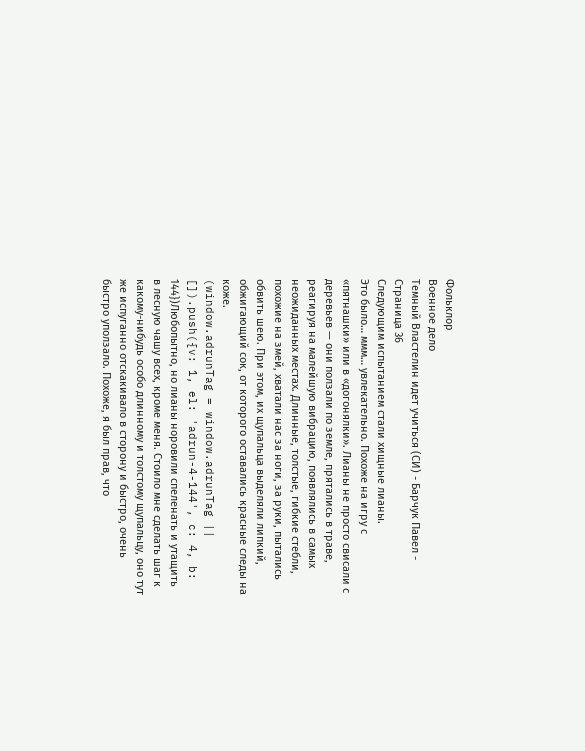Фольклор
Военное дело
Темный Властелин идет учиться (СИ) - Барчук Павел - Страница 36
Следующим испытанием стали хищные лианы.
Это было… ммм… увлекательно. Похоже на игру с «пятнашки» или в «догонялки». Лианы не просто свисали с деревьев — они ползали по земле, прятались в траве, реагируя на малейшую вибрацию, появлялись в самых неожиданных местах. Длинные, толстые, гибкие стебли, похожие на змей, хватали нас за ноги, за руки, пытались обвить шею. При этом, их щупальца выделяли липкий, обжигающий сок, от которого оставались красные следы на коже.
(window.adrunTag = window.adrunTag || []).push({v: 1, el: 'adrun-4-144', c: 4, b: 144})Любопытно, но лианы норовили спеленать и утащить в лесную чашу всех, кроме меня. Стоило мне сделать шаг к какому-нибудь особо длинному и толстому щупальцу, оно тут же испуганно отскакивало в сторону и быстро, очень быстро уползало. Похоже, я был прав, что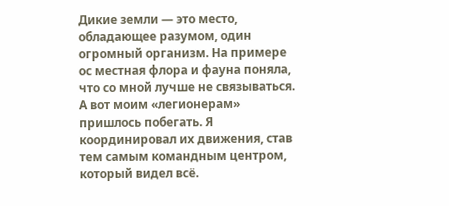Дикие земли — это место, обладающее разумом, один огромный организм. На примере ос местная флора и фауна поняла, что со мной лучше не связываться.
А вот моим «легионерам» пришлось побегать. Я координировал их движения, став тем самым командным центром, который видел всё.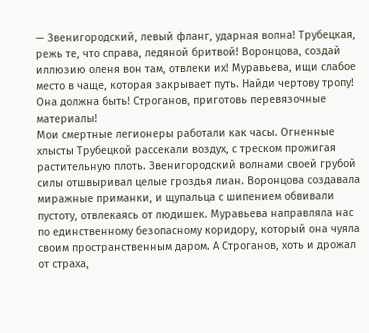— Звенигородский, левый фланг, ударная волна! Трубецкая, режь те, что справа, ледяной бритвой! Воронцова, создай иллюзию оленя вон там, отвлеки их! Муравьева, ищи слабое место в чаще, которая закрывает путь. Найди чертову тропу! Она должна быть! Строганов, приготовь перевязочные материалы!
Мои смертные легионеры работали как часы. Огненные хлысты Трубецкой рассекали воздух, с треском прожигая растительную плоть. Звенигородский волнами своей грубой силы отшвыривал целые гроздья лиан. Воронцова создавала миражные приманки, и щупальца с шипением обвивали пустоту, отвлекаясь от людишек. Муравьева направляла нас по единственному безопасному коридору, который она чуяла своим пространственным даром. А Строганов, хоть и дрожал от страха,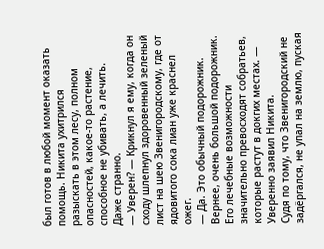был готов в любой момент оказать помощь. Никита ухитрился разыскать в этом лесу, полном опасностей, какое-то растение, способное не убивать, а лечить. Даже странно.
— Уверен? — Крикнул я ему, когда он сходу шлепнул здоровенный зеленый лист на шею Звенигородскому, где от ядовитого сока лиан уже краснел ожег.
— Да. Это обычный подорожник. Вернее, очень большой подорожник. Его лечебные возможности значительно превосходят собратьев, которые растут в докгих местах. — Уверенно заявил Никита.
Судя по тому, что Звенигородский не задёргался, не упал на землю, пуская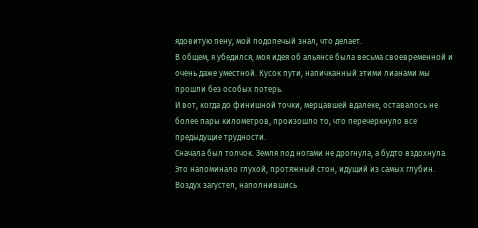ядовитую пену, мой подопечый знал, что делает.
В общем, я убедился, моя идея об альянсе была весьма своевременной и очень даже уместной. Кусок пути, напичканный этими лианами мы прошли без особых потерь.
И вот, когда до финишной точки, мерцавшей вдалеке, оставалось не более пары километров, произошло то, что перечеркнуло все предыдущие трудности.
Сначала был толчок. Земля под ногами не дрогнула, а будто вздохнула. Это напоминало глухой, протяжный стон, идущий из самых глубин. Воздух загустел, наполнившись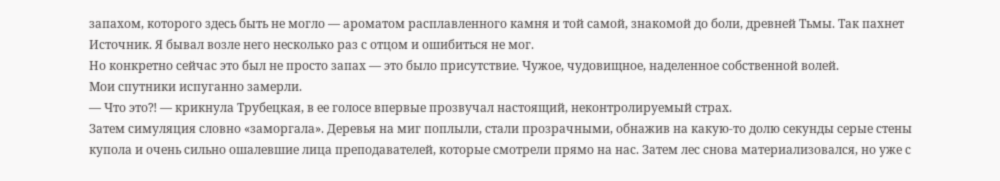запахом, которого здесь быть не могло — ароматом расплавленного камня и той самой, знакомой до боли, древней Тьмы. Так пахнет Источник. Я бывал возле него несколько раз с отцом и ошибиться не мог.
Но конкретно сейчас это был не просто запах — это было присутствие. Чужое, чудовищное, наделенное собственной волей.
Мои спутники испуганно замерли.
— Что это⁈ — крикнула Трубецкая, в ее голосе впервые прозвучал настоящий, неконтролируемый страх.
Затем симуляция словно «заморгала». Деревья на миг поплыли, стали прозрачными, обнажив на какую-то долю секунды серые стены купола и очень сильно ошалевшие лица преподавателей, которые смотрели прямо на нас. Затем лес снова материализовался, но уже с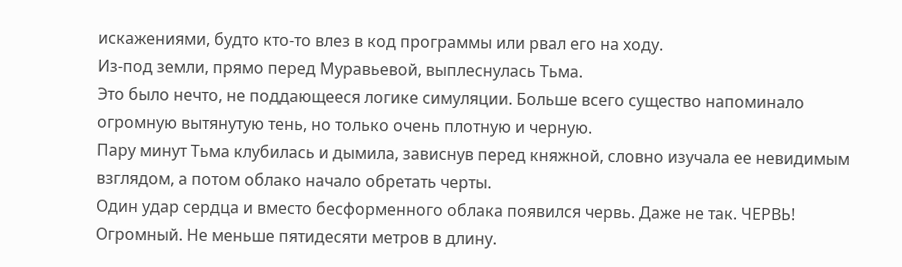искажениями, будто кто-то влез в код программы или рвал его на ходу.
Из-под земли, прямо перед Муравьевой, выплеснулась Тьма.
Это было нечто, не поддающееся логике симуляции. Больше всего существо напоминало огромную вытянутую тень, но только очень плотную и черную.
Пару минут Тьма клубилась и дымила, зависнув перед княжной, словно изучала ее невидимым взглядом, а потом облако начало обретать черты.
Один удар сердца и вместо бесформенного облака появился червь. Даже не так. ЧЕРВЬ! Огромный. Не меньше пятидесяти метров в длину.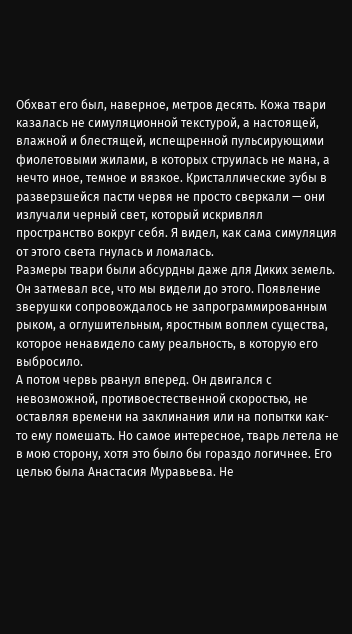Обхват его был, наверное, метров десять. Кожа твари казалась не симуляционной текстурой, а настоящей, влажной и блестящей, испещренной пульсирующими фиолетовыми жилами, в которых струилась не мана, а нечто иное, темное и вязкое. Кристаллические зубы в разверзшейся пасти червя не просто сверкали — они излучали черный свет, который искривлял пространство вокруг себя. Я видел, как сама симуляция от этого света гнулась и ломалась.
Размеры твари были абсурдны даже для Диких земель. Он затмевал все, что мы видели до этого. Появление зверушки сопровождалось не запрограммированным рыком, а оглушительным, яростным воплем существа, которое ненавидело саму реальность, в которую его выбросило.
А потом червь рванул вперед. Он двигался с невозможной, противоестественной скоростью, не оставляя времени на заклинания или на попытки как-то ему помешать. Но самое интересное, тварь летела не в мою сторону, хотя это было бы гораздо логичнее. Его целью была Анастасия Муравьева. Не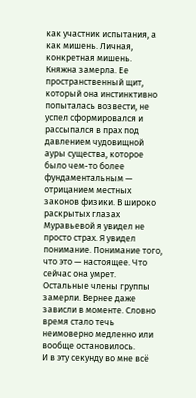как участник испытания, а как мишень. Личная, конкретная мишень.
Княжна замерла. Ее пространственный щит, который она инстинктивно попыталась возвести, не успел сформировался и рассыпался в прах под давлением чудовищной ауры существа, которое было чем-то более фундаментальным — отрицанием местных законов физики. В широко раскрытых глазах Муравьевой я увидел не просто страх. Я увидел понимание. Понимание того, что это — настоящее. Что сейчас она умрет. Остальные члены группы замерли. Вернее даже зависли в моменте. Словно время стало течь неимоверно медленно или вообще остановилось.
И в эту секунду во мне всё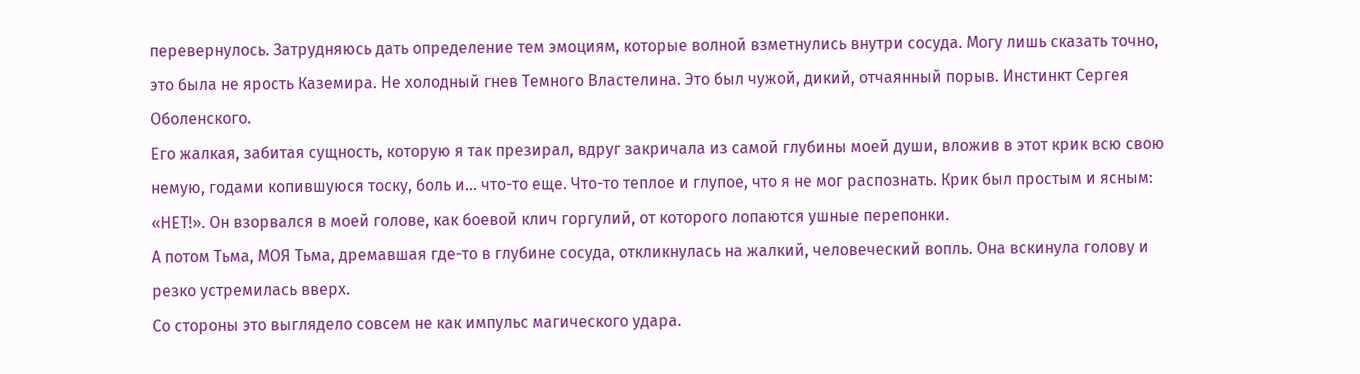перевернулось. Затрудняюсь дать определение тем эмоциям, которые волной взметнулись внутри сосуда. Могу лишь сказать точно, это была не ярость Каземира. Не холодный гнев Темного Властелина. Это был чужой, дикий, отчаянный порыв. Инстинкт Сергея Оболенского.
Его жалкая, забитая сущность, которую я так презирал, вдруг закричала из самой глубины моей души, вложив в этот крик всю свою немую, годами копившуюся тоску, боль и… что-то еще. Что-то теплое и глупое, что я не мог распознать. Крик был простым и ясным: «НЕТ!». Он взорвался в моей голове, как боевой клич горгулий, от которого лопаются ушные перепонки.
А потом Тьма, МОЯ Тьма, дремавшая где-то в глубине сосуда, откликнулась на жалкий, человеческий вопль. Она вскинула голову и резко устремилась вверх.
Со стороны это выглядело совсем не как импульс магического удара.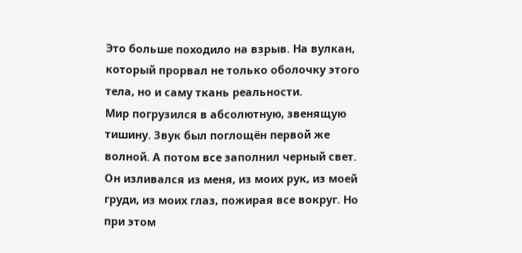Это больше походило на взрыв. На вулкан, который прорвал не только оболочку этого тела, но и саму ткань реальности.
Мир погрузился в абсолютную, звенящую тишину. Звук был поглощён первой же волной. А потом все заполнил черный свет. Он изливался из меня, из моих рук, из моей груди, из моих глаз, пожирая все вокруг. Но при этом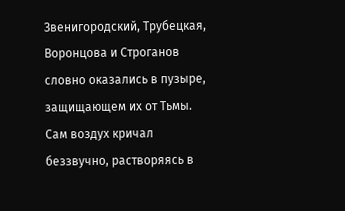Звенигородский, Трубецкая, Воронцова и Строганов словно оказались в пузыре, защищающем их от Тьмы. Сам воздух кричал беззвучно, растворяясь в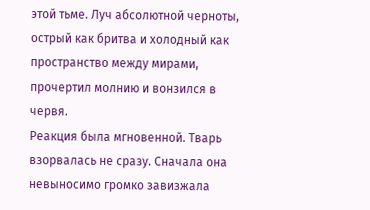этой тьме. Луч абсолютной черноты, острый как бритва и холодный как пространство между мирами, прочертил молнию и вонзился в червя.
Реакция была мгновенной. Тварь взорвалась не сразу. Сначала она невыносимо громко завизжала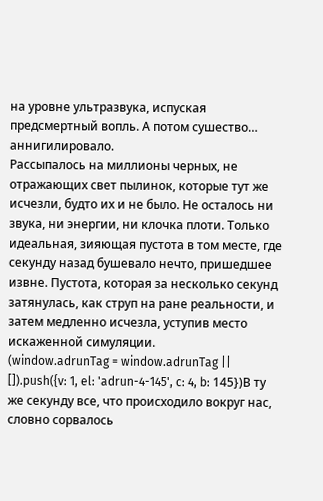на уровне ультразвука, испуская предсмертный вопль. А потом сушество… аннигилировало.
Рассыпалось на миллионы черных, не отражающих свет пылинок, которые тут же исчезли, будто их и не было. Не осталось ни звука, ни энергии, ни клочка плоти. Только идеальная, зияющая пустота в том месте, где секунду назад бушевало нечто, пришедшее извне. Пустота, которая за несколько секунд затянулась, как струп на ране реальности, и затем медленно исчезла, уступив место искаженной симуляции.
(window.adrunTag = window.adrunTag || []).push({v: 1, el: 'adrun-4-145', c: 4, b: 145})В ту же секунду все, что происходило вокруг нас, словно сорвалось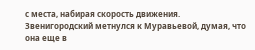с места, набирая скорость движения. Звенигородский метнулся к Муравьевой, думая, что она еще в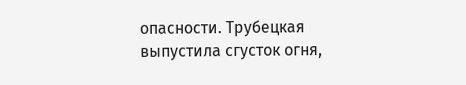опасности. Трубецкая выпустила сгусток огня,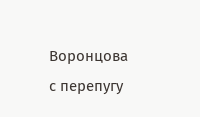Воронцова с перепугу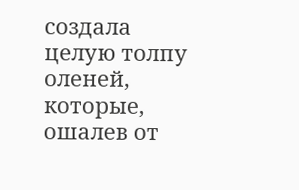создала целую толпу оленей, которые, ошалев от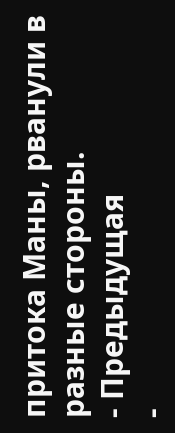притока Маны, рванули в разные стороны.
- Предыдущая
-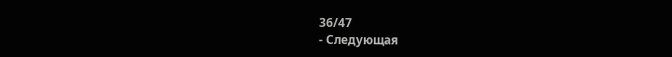36/47
- Следующая